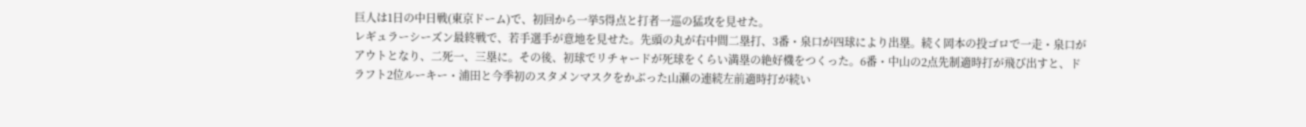巨人は1日の中日戦(東京ドーム)で、初回から一挙5得点と打者一巡の猛攻を見せた。
レギュラーシーズン最終戦で、若手選手が意地を見せた。先頭の丸が右中間二塁打、3番・泉口が四球により出塁。続く岡本の投ゴロで一走・泉口がアウトとなり、二死一、三塁に。その後、初球でリチャードが死球をくらい満塁の絶好機をつくった。6番・中山の2点先制適時打が飛び出すと、ドラフト2位ルーキー・浦田と今季初のスタメンマスクをかぶった山瀬の連続左前適時打が続い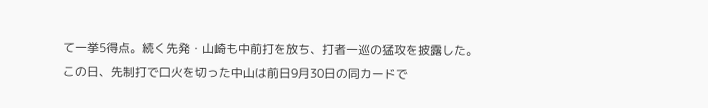て一挙5得点。続く先発・山崎も中前打を放ち、打者一巡の猛攻を披露した。
この日、先制打で口火を切った中山は前日9月30日の同カードで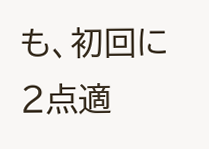も、初回に2点適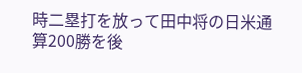時二塁打を放って田中将の日米通算200勝を後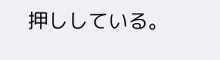押ししている。